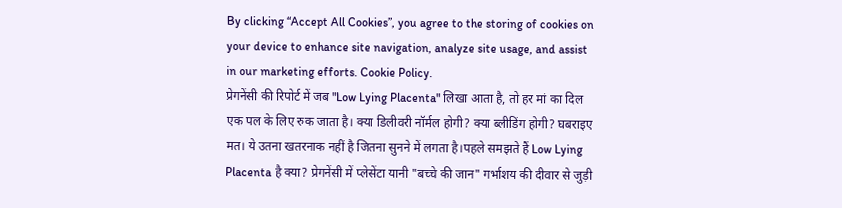By clicking “Accept All Cookies”, you agree to the storing of cookies on your device to enhance site navigation, analyze site usage, and assist in our marketing efforts. Cookie Policy.
प्रेगनेंसी की रिपोर्ट में जब "Low Lying Placenta" लिखा आता है, तो हर मां का दिल एक पल के लिए रुक जाता है। क्या डिलीवरी नॉर्मल होगी? क्या ब्लीडिंग होगी? घबराइए मत। ये उतना खतरनाक नहीं है जितना सुनने में लगता है।पहले समझते हैं Low Lying Placenta है क्या? प्रेगनेंसी में प्लेसेंटा यानी "बच्चे की जान" गर्भाशय की दीवार से जुड़ी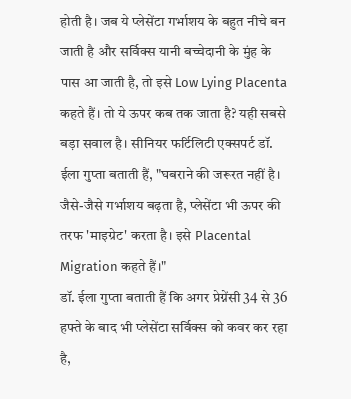होती है। जब ये प्लेसेंटा गर्भाशय के बहुत नीचे बन जाती है और सर्विक्स यानी बच्चेदानी के मुंह के पास आ जाती है, तो इसे Low Lying Placenta कहते हैं। तो ये ऊपर कब तक जाता है? यही सबसे बड़ा सवाल है। सीनियर फर्टिलिटी एक्सपर्ट डॉ. ईला गुप्ता बताती हैं, "घबराने की जरूरत नहीं है। जैसे-जैसे गर्भाशय बढ़ता है, प्लेसेंटा भी ऊपर की तरफ 'माइग्रेट' करता है। इसे Placental Migration कहते हैं।"
डॉ. ईला गुप्ता बताती हैं कि अगर प्रेग्नेंसी 34 से 36 हफ्ते के बाद भी प्लेसेंटा सर्विक्स को कवर कर रहा है,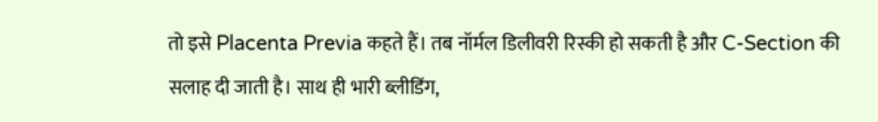तो इसे Placenta Previa कहते हैं। तब नॉर्मल डिलीवरी रिस्की हो सकती है और C-Section की सलाह दी जाती है। साथ ही भारी ब्लीडिंग,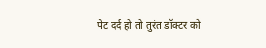पेट दर्द हो तो तुरंत डॉक्टर को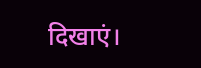दिखाएं।